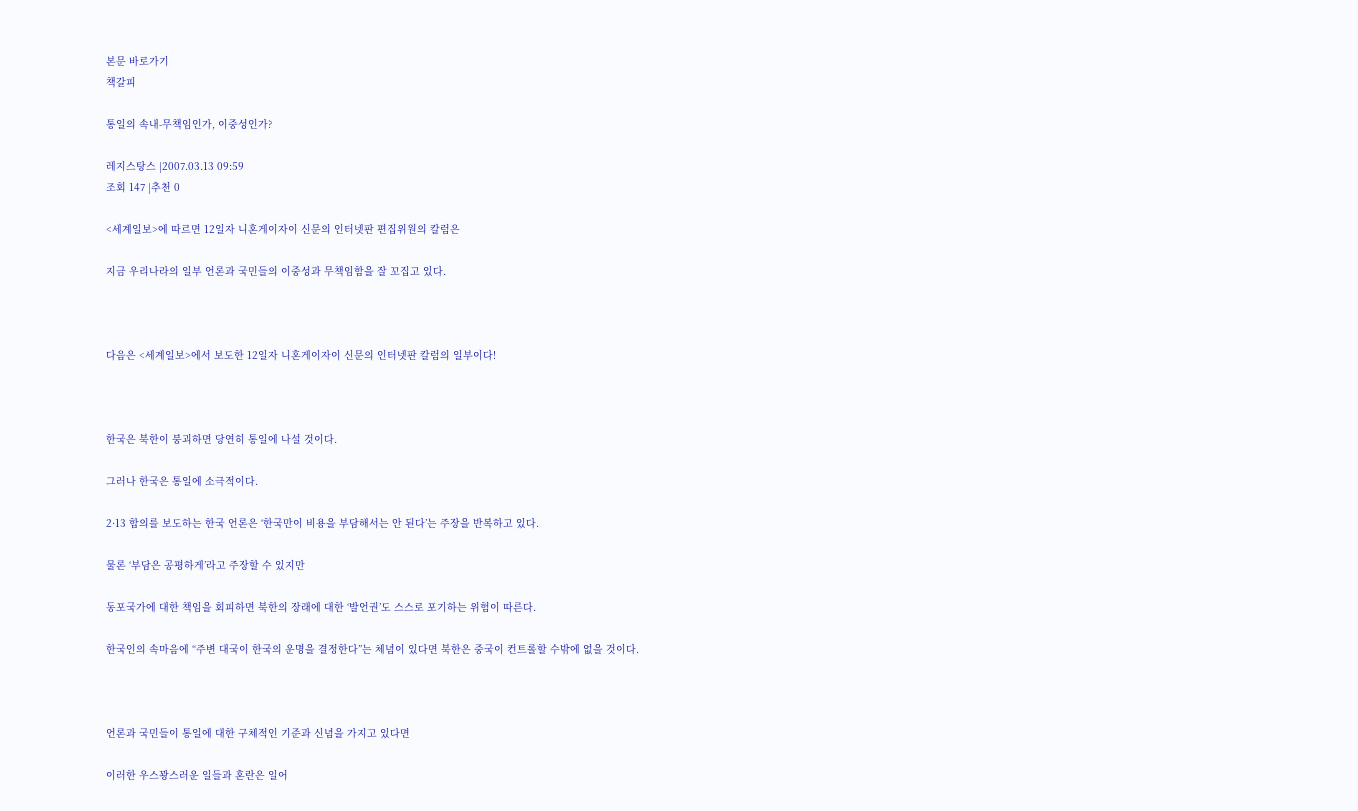본문 바로가기
책갈피

통일의 속내-무책임인가, 이중성인가?

레지스탕스 |2007.03.13 09:59
조회 147 |추천 0

<세계일보>에 따르면 12일자 니혼게이자이 신문의 인터넷판 편집위원의 칼럼은

지금 우리나라의 일부 언론과 국민들의 이중성과 무책임함을 잘 꼬집고 있다.



다음은 <세계일보>에서 보도한 12일자 니혼게이자이 신문의 인터넷판 칼럼의 일부이다!



한국은 북한이 붕괴하면 당연히 통일에 나설 것이다.

그러나 한국은 통일에 소극적이다.

2·13 합의를 보도하는 한국 언론은 ‘한국만이 비용을 부담해서는 안 된다’는 주장을 반복하고 있다.

물론 ‘부담은 공평하게’라고 주장할 수 있지만

동포국가에 대한 책임을 회피하면 북한의 장래에 대한 ‘발언권’도 스스로 포기하는 위험이 따른다.

한국인의 속마음에 “주변 대국이 한국의 운명을 결정한다”는 체념이 있다면 북한은 중국이 컨트롤할 수밖에 없을 것이다.



언론과 국민들이 통일에 대한 구체적인 기준과 신념을 가지고 있다면

이러한 우스꽝스러운 일들과 혼란은 일어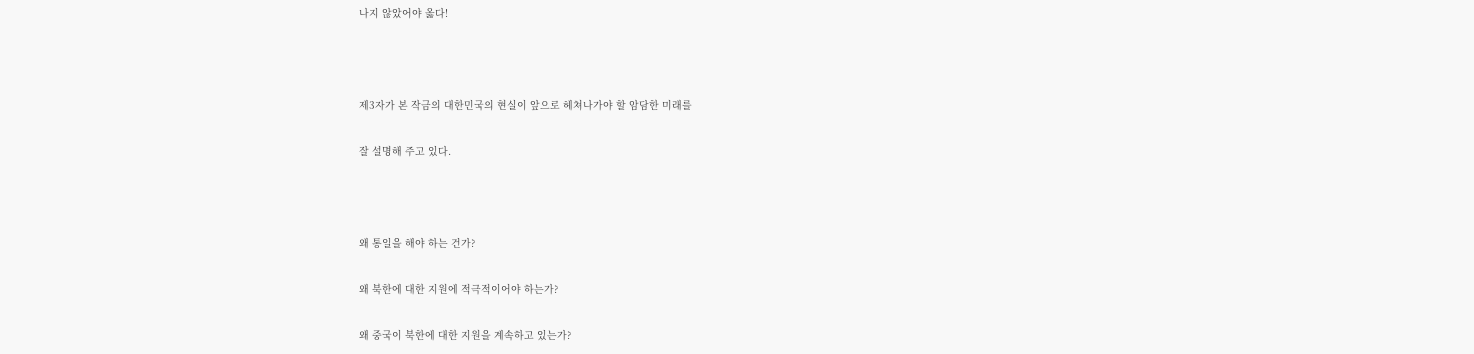나지 않았어야 옳다!



제3자가 본 작금의 대한민국의 현실이 앞으로 헤쳐나가야 할 암담한 미래를

잘 설명해 주고 있다.



왜 통일을 해야 하는 건가?

왜 북한에 대한 지원에 적극적이어야 하는가?

왜 중국이 북한에 대한 지원을 계속하고 있는가?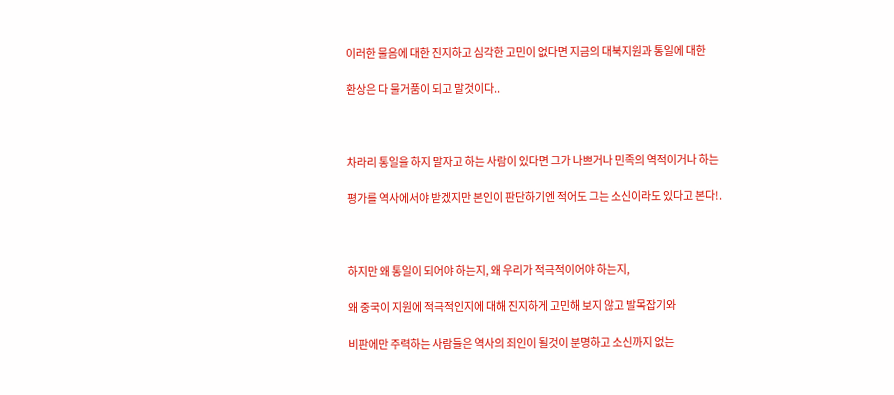이러한 물음에 대한 진지하고 심각한 고민이 없다면 지금의 대북지원과 통일에 대한

환상은 다 물거품이 되고 말것이다..



차라리 통일을 하지 말자고 하는 사람이 있다면 그가 나쁘거나 민족의 역적이거나 하는

평가를 역사에서야 받겠지만 본인이 판단하기엔 적어도 그는 소신이라도 있다고 본다!.



하지만 왜 통일이 되어야 하는지, 왜 우리가 적극적이어야 하는지,

왜 중국이 지원에 적극적인지에 대해 진지하게 고민해 보지 않고 발목잡기와

비판에만 주력하는 사람들은 역사의 죄인이 될것이 분명하고 소신까지 없는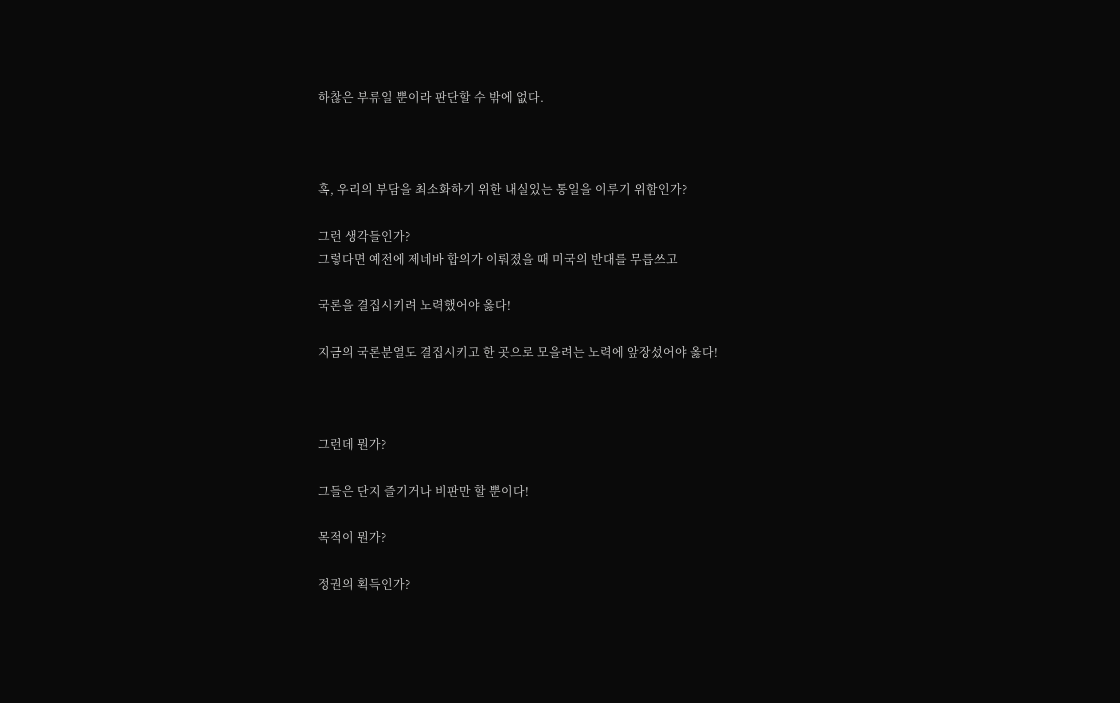하찮은 부류일 뿐이라 판단할 수 밖에 없다.



혹, 우리의 부담을 최소화하기 위한 내실있는 통일을 이루기 위함인가?

그런 생각들인가?
그렇다면 예전에 제네바 합의가 이뤄졌을 때 미국의 반대를 무릅쓰고

국론을 결집시키려 노력했어야 옳다!

지금의 국론분열도 결집시키고 한 곳으로 모을려는 노력에 앞장섰어야 옳다!



그런데 뭔가?

그들은 단지 즐기거나 비판만 할 뿐이다!

목적이 뭔가?

정권의 획득인가?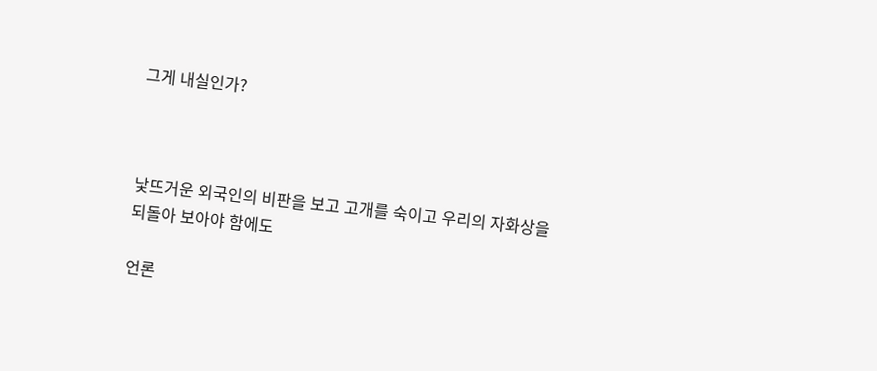그게 내실인가?



낯뜨거운 외국인의 비판을 보고 고개를 숙이고 우리의 자화상을 되돌아 보아야 함에도

언론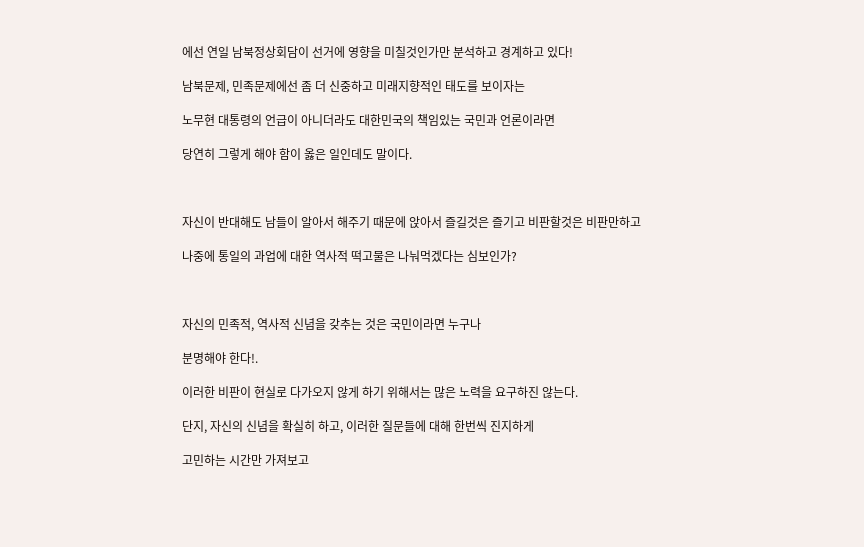에선 연일 남북정상회담이 선거에 영향을 미칠것인가만 분석하고 경계하고 있다!

남북문제, 민족문제에선 좀 더 신중하고 미래지향적인 태도를 보이자는

노무현 대통령의 언급이 아니더라도 대한민국의 책임있는 국민과 언론이라면

당연히 그렇게 해야 함이 옳은 일인데도 말이다.



자신이 반대해도 남들이 알아서 해주기 때문에 앉아서 즐길것은 즐기고 비판할것은 비판만하고

나중에 통일의 과업에 대한 역사적 떡고물은 나눠먹겠다는 심보인가?



자신의 민족적, 역사적 신념을 갖추는 것은 국민이라면 누구나

분명해야 한다!.

이러한 비판이 현실로 다가오지 않게 하기 위해서는 많은 노력을 요구하진 않는다.

단지, 자신의 신념을 확실히 하고, 이러한 질문들에 대해 한번씩 진지하게

고민하는 시간만 가져보고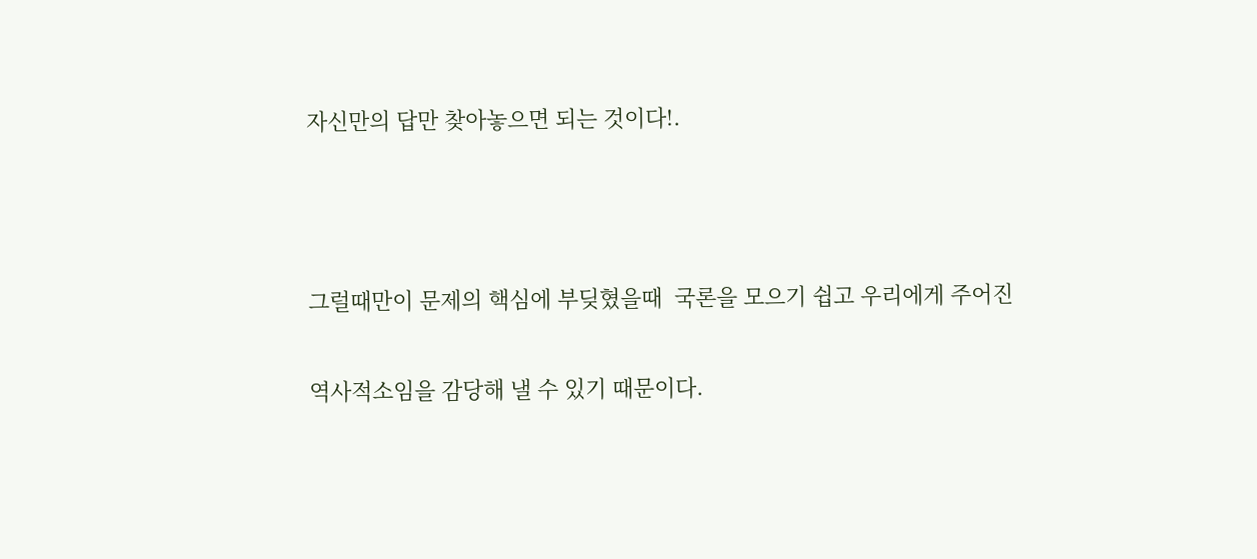자신만의 답만 찾아놓으면 되는 것이다!.



그럴때만이 문제의 핵심에 부딪혔을때  국론을 모으기 쉽고 우리에게 주어진

역사적소임을 감당해 낼 수 있기 때문이다.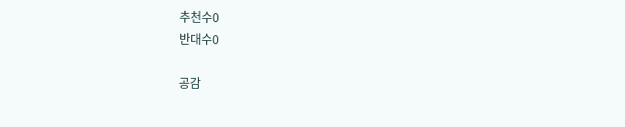추천수0
반대수0

공감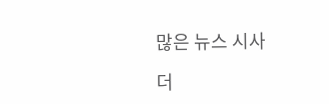많은 뉴스 시사

더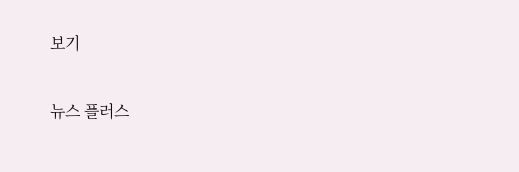보기

뉴스 플러스